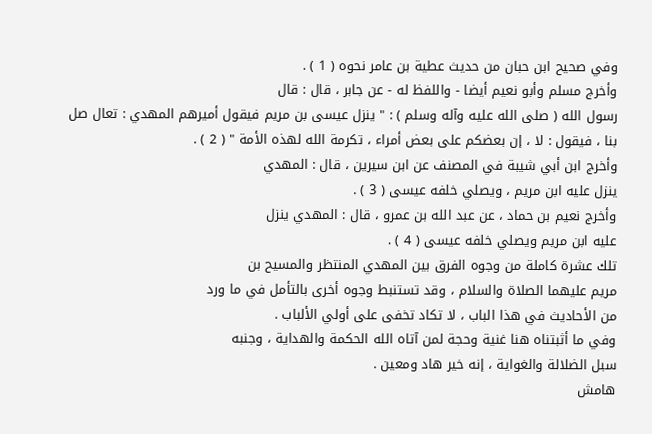وفي صحيح ابن حبان من حديث عطية بن عامر نحوه ( 1 ) .
وأخرج مسلم وأبو نعيم أيضا - واللفظ له - عن جابر ، قال : قال
رسول الله ( صلى الله عليه وآله وسلم ) : " ينزل عيسى بن مريم فيقول أميرهم المهدي : تعال صل
بنا ، فيقول : لا ، إن بعضكم على بعض أمراء ، تكرمة الله لهذه الأمة " ( 2 ) .
وأخرج ابن أبي شيبة في المصنف عن ابن سيرين ، قال : المهدي
ينزل عليه ابن مريم ، ويصلي خلفه عيسى ( 3 ) .
وأخرج نعيم بن حماد ، عن عبد الله بن عمرو ، قال : المهدي ينزل
عليه ابن مريم ويصلي خلفه عيسى ( 4 ) .
تلك عشرة كاملة من وجوه الفرق بين المهدي المنتظر والمسيح بن
مريم عليهما الصلاة والسلام ، وقد تستنبط وجوه أخرى بالتأمل في ما ورد
من الأحاديث في هذا الباب ، لا تكاد تخفى على أولي الألباب .
وفي ما أثبتناه هنا غنية وحجة لمن آتاه الله الحكمة والهداية ، وجنبه
سبل الضلالة والغواية ، إنه خير هاد ومعين .
هامش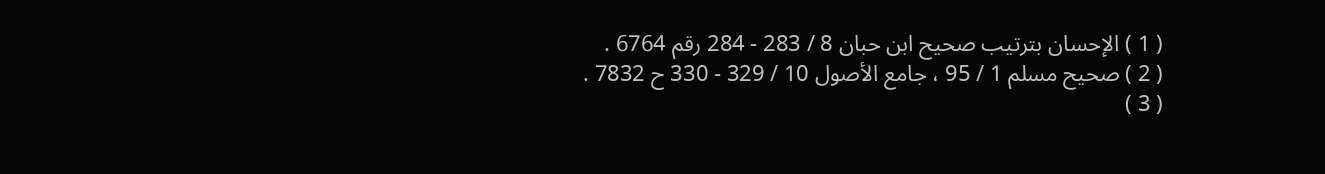( 1 ) الإحسان بترتيب صحيح ابن حبان 8 / 283 - 284 رقم 6764 .
( 2 ) صحيح مسلم 1 / 95 ، جامع الأصول 10 / 329 - 330 ح 7832 .
( 3 )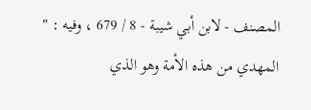المصنف - لابن أبي شيبة - 8 / 679 ، وفيه : " المهدي من هذه الأمة وهو الذي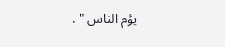يؤم الناس " .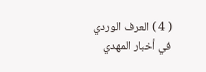( 4 ) العرف الوردي في أخبار المهدي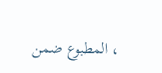، المطبوع ضمن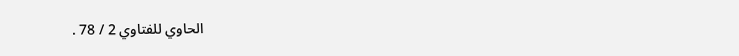الحاوي للفتاوي 2 / 78 .